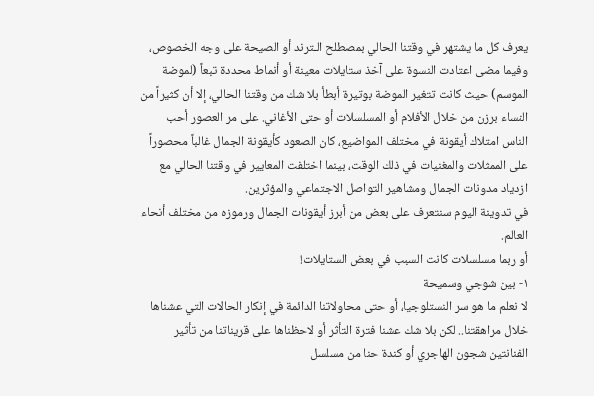يعرف كل ما يشتهر في وقتنا الحالي بمصطلح الـترند أو الصيحة على وجه الخصوص، وفيما مضى اعتادت النسوة على آخذ ستايلات معينة أو أنماط محددة تبعاً (لموضة الموسم) حيث كانت تتغير الموضة بوتيرة أبطأ بلا شك من وقتنا الحالي، إلا أن كثيراً من النساء برزن من خلال الأفلام أو المسلسلات أو حتى الأغاني. على مر العصور أحب الناس امتلاك أيقونة في مختلف المواضيع، كان الصعود كأيقونة الجمال غالباً محصوراً على الممثلات والمغنيات في ذلك الوقت، بينما اختلفت المعايير في وقتنا الحالي مع ازدياد مدونات الجمال ومشاهير التواصل الاجتماعي والمؤثرين.
في تدوينة اليوم سنتعرف على بعض من أبرز أيقونات الجمال ورموزه من مختلف أنحاء العالم.
أو ربما مسلسلات كانت السبب في بعض الستايلات!
١- بين شوجي وسميحة
لا نعلم ما هو سر النستلوجيا، أو حتى محاولاتنا الدائمة في إنكار الحالات التي عشناها خلال مراهقتنا.. لكن بلا شك عشنا فترة التأثر أو لاحظناها على قريناتنا من تأثير الفنانتين شجون الهاجري أو كندة حنا من مسلسل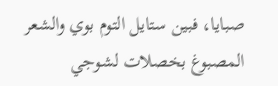صبايا، فبين ستايل التوم بوي والشعر المصبوغ بخصلات لشوجي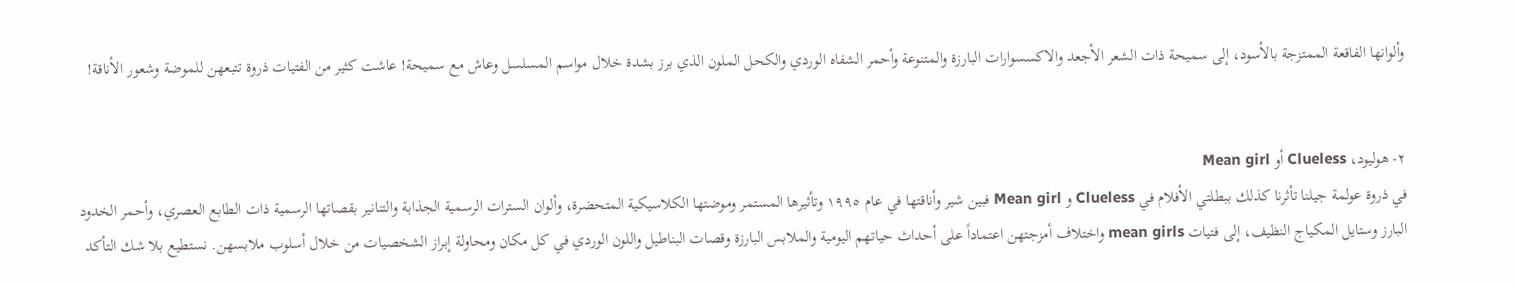وألوانها الفاقعة الممتزجة بالأسود، إلى سميحة ذات الشعر الأجعد والاكسسوارات البارزة والمتنوعة وأحمر الشفاه الوردي والكحل الملون الذي برز بشدة خلال مواسم المسلسل وعاش مع سميحة! عاشت كثير من الفتيات ذروة تتبعهن للموضة وشعور الأناقة!


٢- هوليود، Clueless أو Mean girl
في ذروة عولمة جيلنا تأثرنا كذلك ببطلتي الأفلام في Clueless و Mean girl فبين شير وأناقتها في عام ١٩٩٥ وتأثيرها المستمر وموضتها الكلاسيكية المتحضرة، وألوان السترات الرسمية الجذابة والتنانير بقصاتها الرسمية ذات الطابع العصري، وأحمر الخدود البارز وستايل المكياج النظيف، إلى فتيات mean girls واختلاف أمزجتهن اعتماداً على أحداث حياتهم اليومية والملابس البارزة وقصات البناطيل واللون الوردي في كل مكان ومحاولة إبراز الشخصيات من خلال أسلوب ملابسهن. نستطيع بلا شك التأكد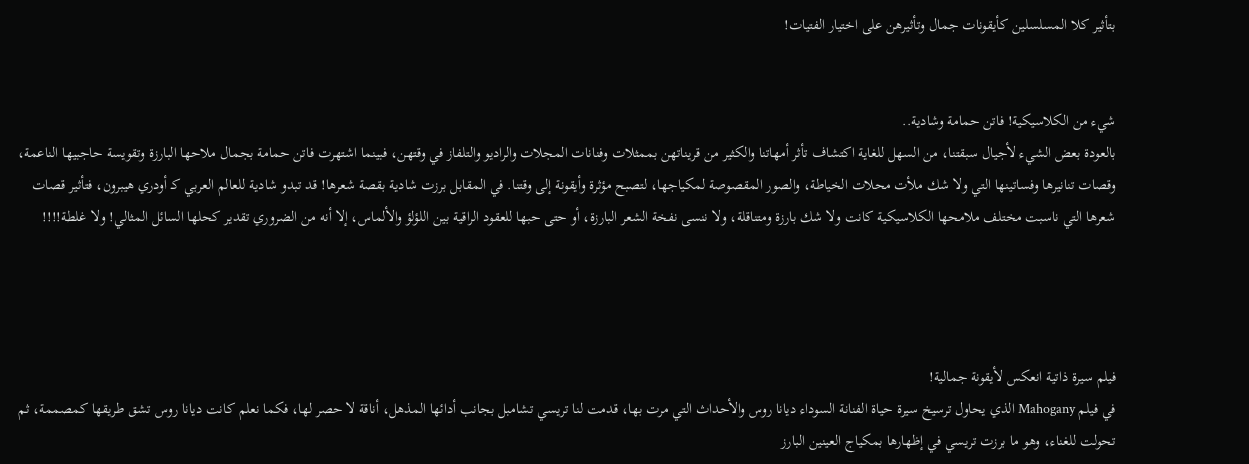بتأثير كلا المسلسلين كأيقونات جمال وتأثيرهن على اختيار الفتيات!


شيء من الكلاسيكية! فاتن حمامة وشادية..
بالعودة بعض الشيء لأجيال سبقتنا، من السهل للغاية اكتشاف تأثر أمهاتنا والكثير من قريناتهن بممثلات وفنانات المجلات والراديو والتلفاز في وقتهن، فبينما اشتهرت فاتن حمامة بجمال ملاحها البارزة وتقويسة حاجبيها الناعمة، وقصات تنانيرها وفساتينها التي ولا شك ملأت محلات الخياطة، والصور المقصوصة لمكياجها، لتصبح مؤثرة وأيقونة إلى وقتنا. في المقابل برزت شادية بقصة شعرها! قد تبدو شادية للعالم العربي كـ أودري هيبرون، فتأثير قصات شعرها التي ناسبت مختلف ملامحها الكلاسيكية كانت ولا شك بارزة ومتناقلة، ولا ننسى نفخة الشعر البارزة، أو حتى حبها للعقود الراقية بين اللؤلؤ والألماس، إلا أنه من الضروري تقدير كحلها السائل المثالي! ولا غلطة!!!!




فيلم سيرة ذاتية انعكس لأيقونة جمالية!
في فيلم Mahogany الذي يحاول ترسيخ سيرة حياة الفنانة السوداء ديانا روس والأحداث التي مرت بها، قدمت لنا تريسي تشامبل بجانب أدائها المذهل، أناقة لا حصر لها، فكما نعلم كانت ديانا روس تشق طريقها كمصممة، ثم تحولت للغناء، وهو ما برزت تريسي في إظهارها بمكياج العينين البارز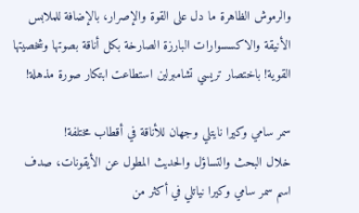والرموش الظاهرة ما دل على القوة والإصرار، بالإضافة للملابس الأنيقة والاكسسوارات البارزة الصارخة بكل أناقة بصوتها وشخصيتها القوية! باختصار تريسي تشامبرلين استطاعت ابتكار صورة مذهلة!

سمر سامي وكيرا نايتلي وجهان للأناقة في أقطاب مختلفة!
خلال البحث والتساؤل والحديث المطول عن الأيقونات، صدف اسم سمر سامي وكيرا نياتلي في أكثر من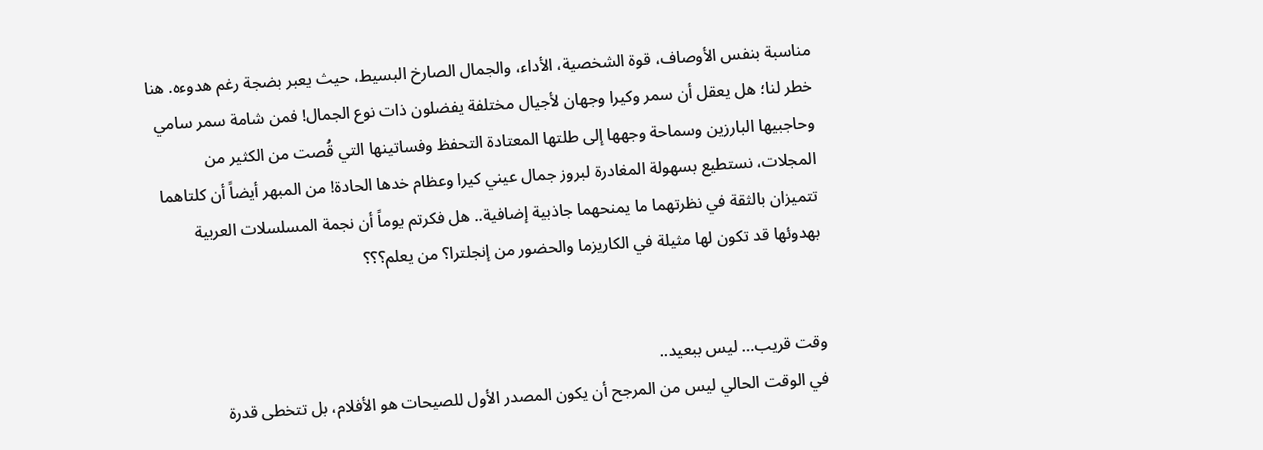مناسبة بنفس الأوصاف، قوة الشخصية، الأداء، والجمال الصارخ البسيط، حيث يعبر بضجة رغم هدوءه. هنا خطر لنا؛ هل يعقل أن سمر وكيرا وجهان لأجيال مختلفة يفضلون ذات نوع الجمال! فمن شامة سمر سامي وحاجبيها البارزين وسماحة وجهها إلى طلتها المعتادة التحفظ وفساتينها التي قُصت من الكثير من المجلات، نستطيع بسهولة المغادرة لبروز جمال عيني كيرا وعظام خدها الحادة! من المبهر أيضاً أن كلتاهما تتميزان بالثقة في نظرتهما ما يمنحهما جاذبية إضافية.. هل فكرتم يوماً أن نجمة المسلسلات العربية بهدوئها قد تكون لها مثيلة في الكاريزما والحضور من إنجلترا؟ من يعلم؟؟؟


وقت قريب… ليس ببعيد..
في الوقت الحالي ليس من المرجح أن يكون المصدر الأول للصيحات هو الأفلام، بل تتخطى قدرة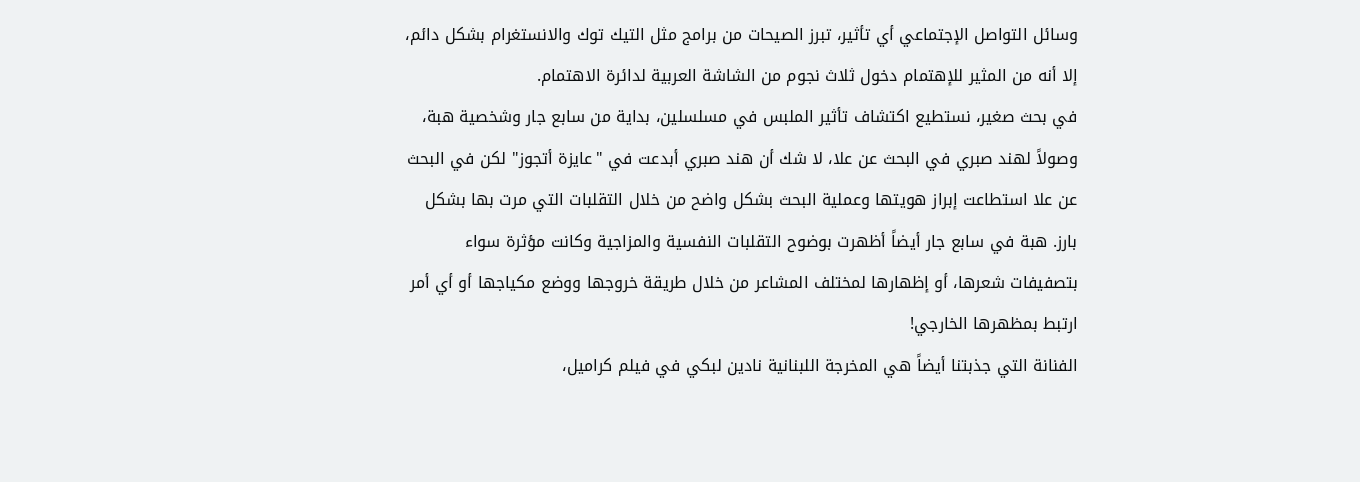وسائل التواصل الإجتماعي أي تأثير، تبرز الصيحات من برامج مثل التيك توك والانستغرام بشكل دائم، إلا أنه من المثير للإهتمام دخول ثلاث نجوم من الشاشة العربية لدائرة الاهتمام.
في بحث صغير، نستطيع اكتشاف تأثير الملبس في مسلسلين، بداية من سابع جار وشخصية هبة، وصولاً لهند صبري في البحث عن علا، لا شك أن هند صبري أبدعت في "عايزة أتجوز" لكن في البحث عن علا استطاعت إبراز هويتها وعملية البحث بشكل واضح من خلال التقلبات التي مرت بها بشكل بارز. هبة في سابع جار أيضاً أظهرت بوضوح التقلبات النفسية والمزاجية وكانت مؤثرة سواء بتصفيفات شعرها، أو إظهارها لمختلف المشاعر من خلال طريقة خروجها ووضع مكياجها أو أي أمر ارتبط بمظهرها الخارجي!
الفنانة التي جذبتنا أيضاً هي المخرجة اللبنانية نادين لبكي في فيلم كراميل،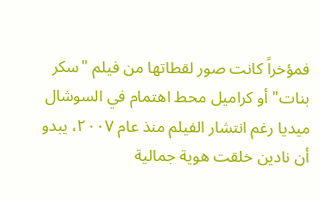فمؤخراً كانت صور لقطاتها من فيلم "سكر بنات" أو كراميل محط اهتمام في السوشال ميديا رغم انتشار الفيلم منذ عام ٢٠٠٧، يبدو أن نادين خلقت هوية جمالية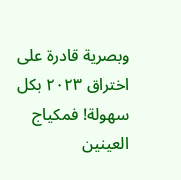وبصرية قادرة على اختراق ٢٠٢٣ بكل سهولة! فمكياج العينين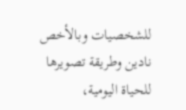للشخصيات وبالأخص نادين وطريقة تصويرها للحياة اليومية،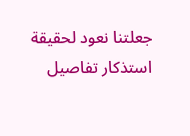جعلتنا نعود لحقيقة استذكار تفاصيل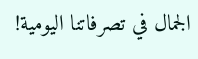الجمال في تصرفاتنا اليومية!